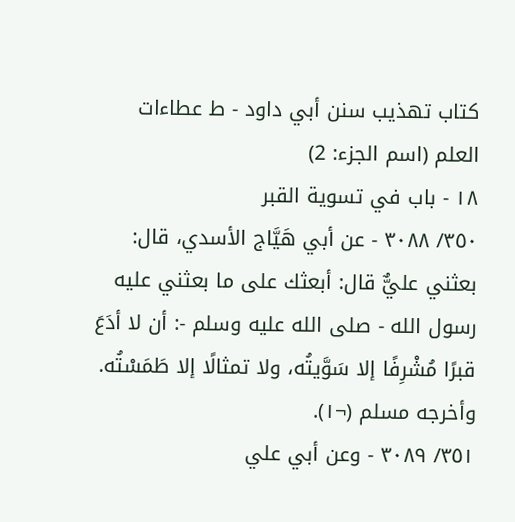كتاب تهذيب سنن أبي داود - ط عطاءات العلم (اسم الجزء: 2)
١٨ - باب في تسوية القبر
٣٥٠/ ٣٠٨٨ - عن أبي هَيَّاج الأسدي، قال: بعثني عليٌّ قال: أبعثك على ما بعثني عليه رسول الله - صلى الله عليه وسلم -: أن لا أدَعَ قبرًا مُشْرِفًا إلا سَوَّيتُه، ولا تمثالًا إلا طَمَسْتُه.
وأخرجه مسلم (¬١).
٣٥١/ ٣٠٨٩ - وعن أبي علي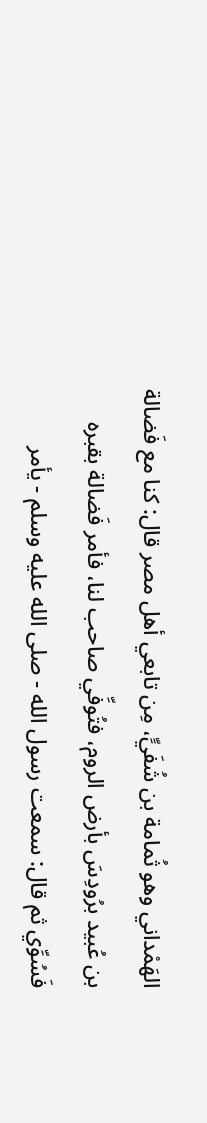الهَمْداني وهو ثُمامة بن شُفَيٍّ، مِن تابعي أهل مصر قال: كنا مع فَضالة بن عُبيد برُودِسَ بأرض الروم، فتُوفِّي صاحب لنا، فأمر فَضالة بقبره فَسُوِّي ثم قال: سمعت رسول الله - صلى الله عليه وسلم - يأمر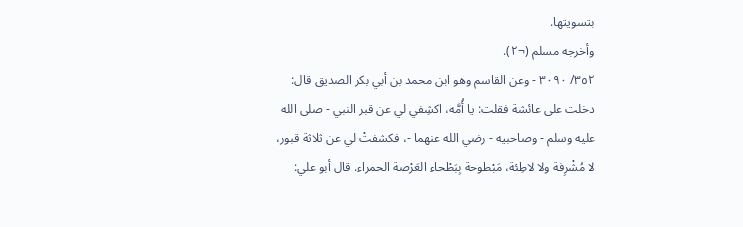بتسويتها.
وأخرجه مسلم (¬٢).
٣٥٢/ ٣٠٩٠ - وعن القاسم وهو ابن محمد بن أبي بكر الصديق قال: دخلت على عائشة فقلت: يا أُمَّه، اكشِفي لي عن قبر النبي - صلى الله عليه وسلم - وصاحبيه - رضي الله عنهما -، فكشفتْ لي عن ثلاثة قبور، لا مُشْرِفة ولا لاطِئة، مَبْطوحة بِبَطْحاء العَرْصة الحمراء. قال أبو علي: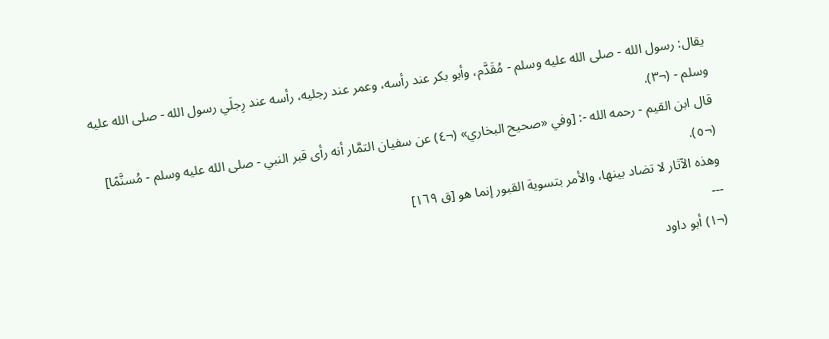يقال: رسول الله - صلى الله عليه وسلم - مُقَدَّم، وأبو بكر عند رأسه، وعمر عند رجليه، رأسه عند رِجلَي رسول الله - صلى الله عليه وسلم - (¬٣).
قال ابن القيم - رحمه الله -: [وفي «صحيح البخاري» (¬٤) عن سفيان التمَّار أنه رأى قبر النبي - صلى الله عليه وسلم - مُسنَّمًا] (¬٥).
وهذه الآثار لا تضاد بينها، والأمر بتسوية القبور إنما هو [ق ١٦٩]
---
(¬١) أبو داود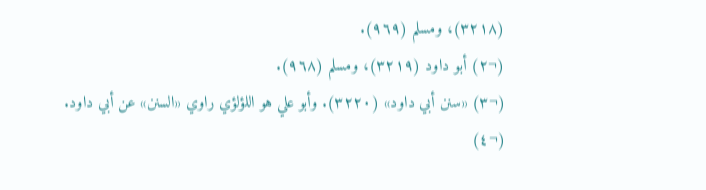(٣٢١٨)، ومسلم (٩٦٩).
(¬٢) أبو داود (٣٢١٩)، ومسلم (٩٦٨).
(¬٣) «سنن أبي داود» (٣٢٢٠). وأبو علي هو اللؤلؤي راوي «السنن» عن أبي داود.
(¬٤)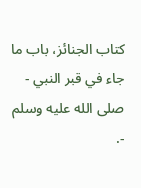كتاب الجنائز، باب ما جاء في قبر النبي - صلى الله عليه وسلم -.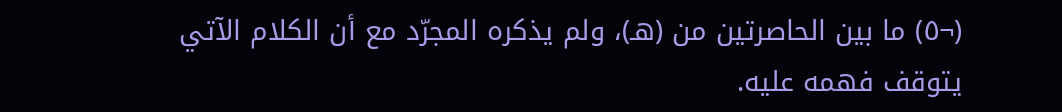(¬٥) ما بين الحاصرتين من (هـ)، ولم يذكره المجرّد مع أن الكلام الآتي يتوقف فهمه عليه.